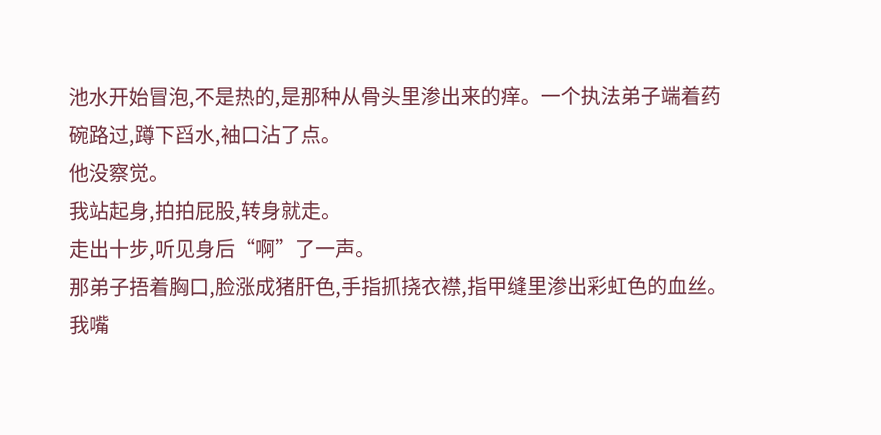池水开始冒泡,不是热的,是那种从骨头里渗出来的痒。一个执法弟子端着药碗路过,蹲下舀水,袖口沾了点。
他没察觉。
我站起身,拍拍屁股,转身就走。
走出十步,听见身后“啊”了一声。
那弟子捂着胸口,脸涨成猪肝色,手指抓挠衣襟,指甲缝里渗出彩虹色的血丝。
我嘴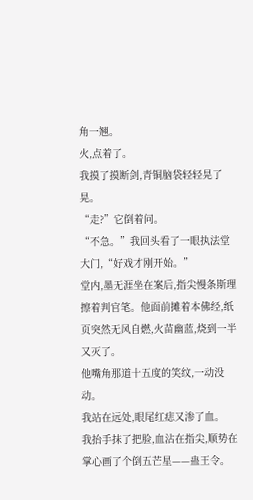角一翘。
火,点着了。
我摸了摸断剑,青铜脑袋轻轻晃了晃。
“走?”它倒着问。
“不急。”我回头看了一眼执法堂大门,“好戏才刚开始。”
堂内,墨无涯坐在案后,指尖慢条斯理擦着判官笔。他面前摊着本佛经,纸页突然无风自燃,火苗幽蓝,烧到一半又灭了。
他嘴角那道十五度的笑纹,一动没动。
我站在远处,眼尾红痣又渗了血。
我抬手抹了把脸,血沾在指尖,顺势在掌心画了个倒五芒星——蛊王令。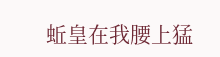蚯皇在我腰上猛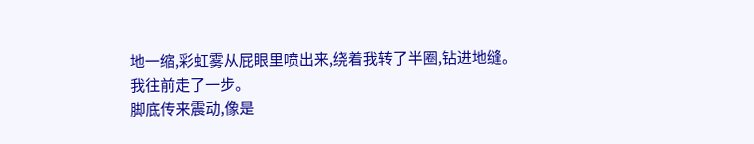地一缩,彩虹雾从屁眼里喷出来,绕着我转了半圈,钻进地缝。
我往前走了一步。
脚底传来震动,像是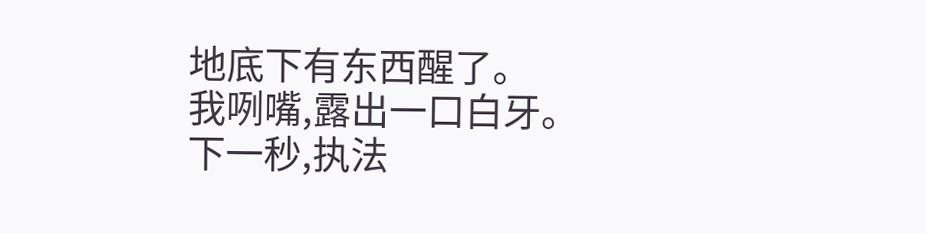地底下有东西醒了。
我咧嘴,露出一口白牙。
下一秒,执法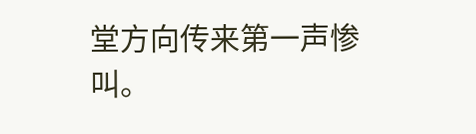堂方向传来第一声惨叫。